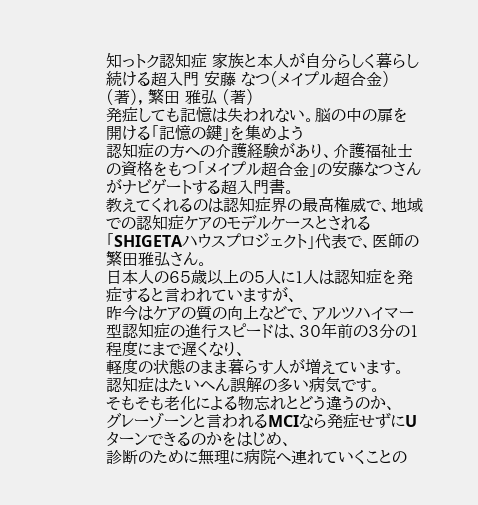知っトク認知症 家族と本人が自分らしく暮らし続ける超入門 安藤 なつ(メイプル超合金) (著), 繁田 雅弘 (著)
発症しても記憶は失われない。脳の中の扉を開ける「記憶の鍵」を集めよう
認知症の方への介護経験があり、介護福祉士の資格をもつ「メイプル超合金」の安藤なつさんがナビゲートする超入門書。
教えてくれるのは認知症界の最高権威で、地域での認知症ケアのモデルケースとされる
「SHIGETAハウスプロジェクト」代表で、医師の繁田雅弘さん。
日本人の65歳以上の5人に1人は認知症を発症すると言われていますが、
昨今はケアの質の向上などで、アルツハイマー型認知症の進行スピードは、30年前の3分の1程度にまで遅くなり、
軽度の状態のまま暮らす人が増えています。
認知症はたいへん誤解の多い病気です。
そもそも老化による物忘れとどう違うのか、
グレーゾーンと言われるMCIなら発症せずにUターンできるのかをはじめ、
診断のために無理に病院へ連れていくことの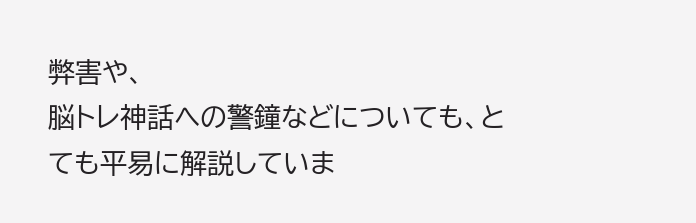弊害や、
脳トレ神話への警鐘などについても、とても平易に解説していま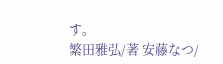す。
繁田雅弘/著 安藤なつ/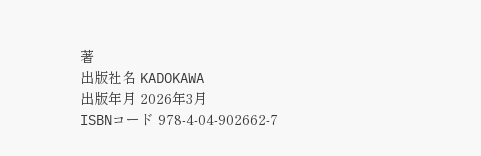著
出版社名 KADOKAWA
出版年月 2026年3月
ISBNコード 978-4-04-902662-7